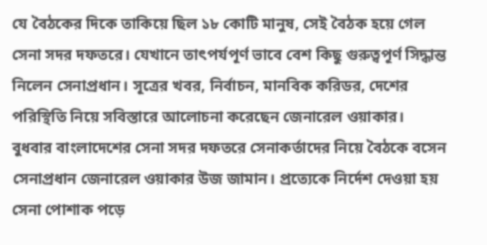যে বৈঠকের দিকে তাকিয়ে ছিল ১৮ কোটি মানুষ, সেই বৈঠক হয়ে গেল সেনা সদর দফতরে। যেখানে তাৎপর্যপূর্ণ ভাবে বেশ কিছু গুরুত্বপূর্ণ সিদ্ধান্ত নিলেন সেনাপ্রধান। সূত্রের খবর, নির্বাচন, মানবিক করিডর, দেশের পরিস্থিতি নিয়ে সবিস্তারে আলোচনা করেছেন জেনারেল ওয়াকার।
বুধবার বাংলাদেশের সেনা সদর দফতরে সেনাকর্তাদের নিয়ে বৈঠকে বসেন সেনাপ্রধান জেনারেল ওয়াকার উজ জামান। প্রত্যেকে নির্দেশ দেওয়া হয় সেনা পোশাক পড়ে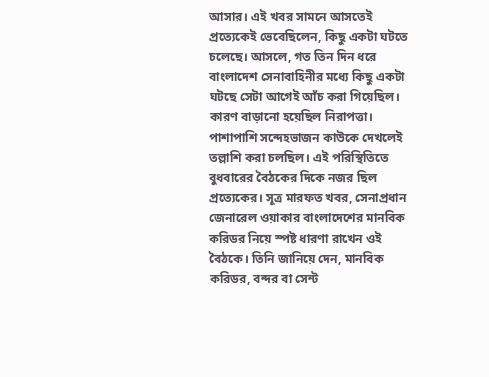আসার। এই খবর সামনে আসতেই প্রত্যেকেই ভেবেছিলেন, কিছু একটা ঘটতে চলেছে। আসলে, গত তিন দিন ধরে বাংলাদেশ সেনাবাহিনীর মধ্যে কিছু একটা ঘটছে সেটা আগেই আঁচ করা গিয়েছিল। কারণ বাড়ানো হয়েছিল নিরাপত্তা। পাশাপাশি সন্দেহভাজন কাউকে দেখলেই তল্লাশি করা চলছিল। এই পরিস্থিতিতে বুধবারের বৈঠকের দিকে নজর ছিল প্রত্যেকের। সূত্র মারফত খবর, সেনাপ্রধান জেনারেল ওয়াকার বাংলাদেশের মানবিক করিডর নিয়ে স্পষ্ট ধারণা রাখেন ওই বৈঠকে। তিনি জানিয়ে দেন, মানবিক করিডর, বন্দর বা সেন্ট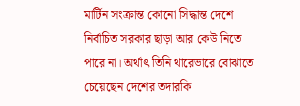মার্টিন সংক্রান্ত কোনো সিদ্ধান্ত দেশে নির্বাচিত সরকার ছাড়া আর কেউ নিতে পারে না। অর্থাৎ তিনি থারেভারে বোঝাতে চেয়েছেন দেশের তদারকি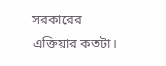সরকারের এক্তিয়ার কতটা।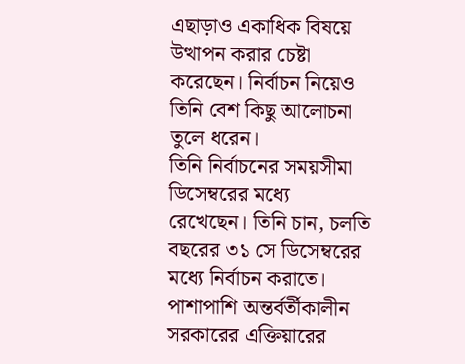এছাড়াও একাধিক বিষয়ে উত্থাপন করার চেষ্টা করেছেন। নির্বাচন নিয়েও তিনি বেশ কিছু আলোচনা তুলে ধরেন।
তিনি নির্বাচনের সময়সীমা ডিসেম্বরের মধ্যে রেখেছেন। তিনি চান, চলতি বছরের ৩১ সে ডিসেম্বরের মধ্যে নির্বাচন করাতে। পাশাপাশি অন্তর্বর্তীকালীন সরকারের এক্তিয়ারের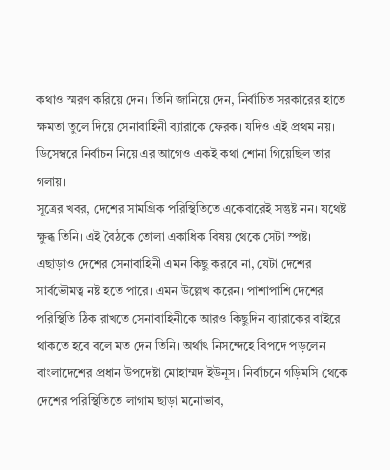কথাও স্মরণ করিয়ে দেন। তিনি জানিয়ে দেন, নির্বাচিত সরকারের হাতে ক্ষমতা তুলে দিয়ে সেনাবাহিনী ব্যারাকে ফেরক। যদিও এই প্রথম নয়। ডিসেম্বরে নির্বাচন নিয়ে এর আগেও একই কথা শোনা গিয়েছিল তার গলায়।
সূত্রের খবর, দেশের সামগ্রিক পরিস্থিতিতে একেবারেই সন্তুষ্ট নন। যথেষ্ট ক্ষুব্ধ তিনি। এই বৈঠকে তোলা একাধিক বিষয় থেকে সেটা স্পষ্ট। এছাড়াও দেশের সেনাবাহিনী এমন কিছু করবে না, যেটা দেশের সার্বভৌমত্ব নষ্ট হতে পারে। এমন উল্লেখ করেন। পাশাপাশি দেশের পরিস্থিতি ঠিক রাখতে সেনাবাহিনীকে আরও কিছুদিন ব্যারাকের বাইরে থাকতে হবে বলে মত দেন তিনি। অর্থাৎ নিসন্দেহে বিপদে পড়লেন বাংলাদেশের প্রধান উপদেষ্টা মোহাম্মদ ইউনূস। নির্বাচনে গড়িমসি থেকে দেশের পরিস্থিতিতে লাগাম ছাড়া মনোভাব,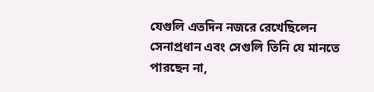যেগুলি এতদিন নজরে রেখেছিলেন সেনাপ্রধান এবং সেগুলি তিনি যে মানতে পারছেন না,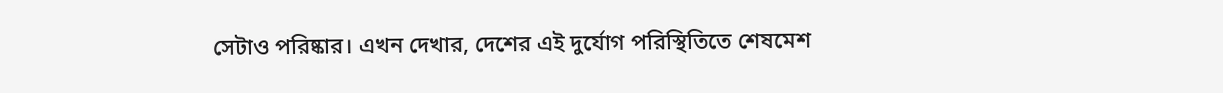সেটাও পরিষ্কার। এখন দেখার, দেশের এই দুর্যোগ পরিস্থিতিতে শেষমেশ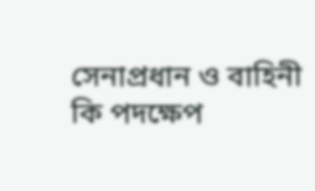সেনাপ্রধান ও বাহিনী কি পদক্ষেপ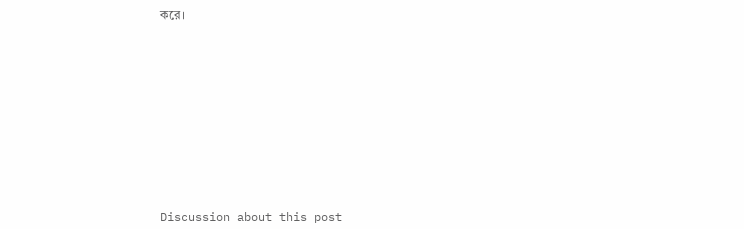করে।












Discussion about this post